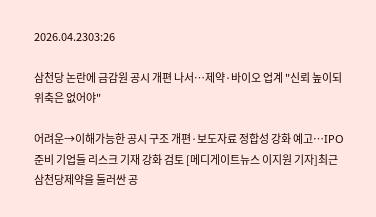2026.04.2303:26

삼천당 논란에 금감원 공시 개편 나서…제약·바이오 업계 "신뢰 높이되 위축은 없어야"

어려운→이해가능한 공시 구조 개편·보도자료 정합성 강화 예고…IPO 준비 기업들 리스크 기재 강화 검토 [메디게이트뉴스 이지원 기자]최근 삼천당제약을 둘러싼 공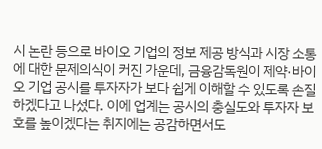시 논란 등으로 바이오 기업의 정보 제공 방식과 시장 소통에 대한 문제의식이 커진 가운데, 금융감독원이 제약·바이오 기업 공시를 투자자가 보다 쉽게 이해할 수 있도록 손질하겠다고 나섰다. 이에 업계는 공시의 충실도와 투자자 보호를 높이겠다는 취지에는 공감하면서도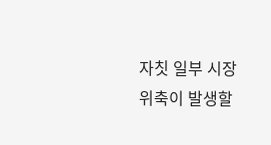자칫 일부 시장 위축이 발생할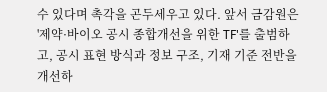수 있다며 촉각을 곤두세우고 있다. 앞서 금감원은 '제약·바이오 공시 종합개선을 위한 TF'를 출범하고, 공시 표현 방식과 정보 구조, 기재 기준 전반을 개선하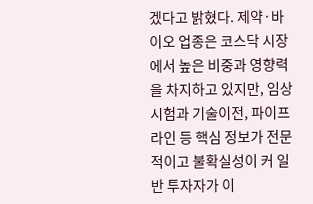겠다고 밝혔다. 제약·바이오 업종은 코스닥 시장에서 높은 비중과 영향력을 차지하고 있지만, 임상시험과 기술이전, 파이프라인 등 핵심 정보가 전문적이고 불확실성이 커 일반 투자자가 이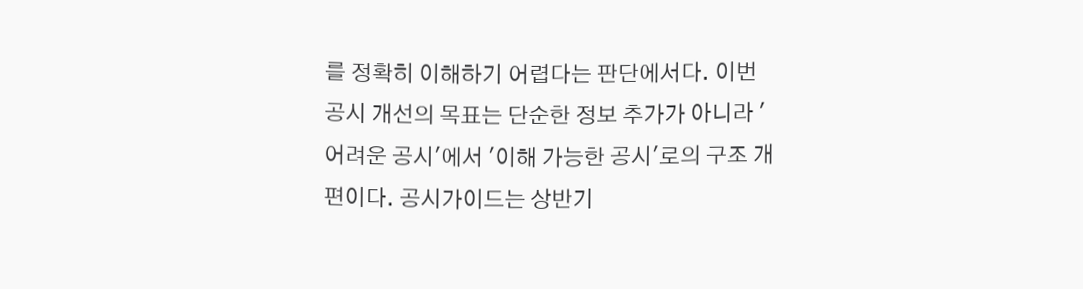를 정확히 이해하기 어렵다는 판단에서다. 이번 공시 개선의 목표는 단순한 정보 추가가 아니라 '어려운 공시'에서 '이해 가능한 공시'로의 구조 개편이다. 공시가이드는 상반기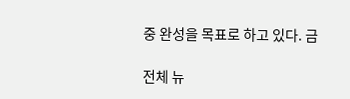중 완성을 목표로 하고 있다. 금

전체 뉴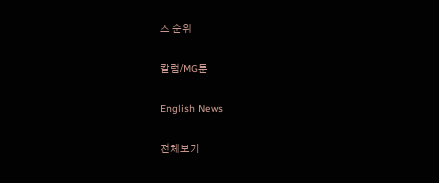스 순위

칼럼/MG툰

English News

전체보기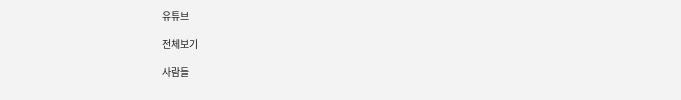유튜브

전체보기

사람들